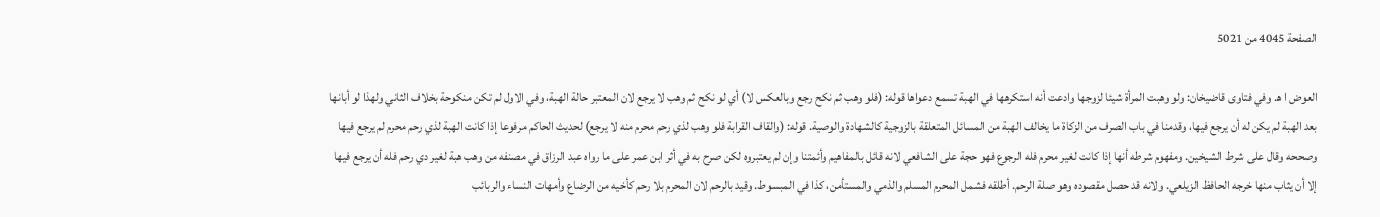الصفحة 4045 من 5021

العوض ا ه‍. وفي فتاوى قاضيخان: ولو وهبت المرأة شيئا لزوجها وادعت أنه استكرهها في الهبة تسمع دعواها قوله: (فلو وهب ثم نكح رجع وبالعكس لا) أي لو نكح ثم وهب لا يرجع لان المعتبر حالة الهبة، وفي الاول لم تكن منكوحة بخلاف الثاني ولهذا لو أبانها بعد الهبة لم يكن له أن يرجع فيها، وقدمنا في باب الصرف من الزكاة ما يخالف الهبة من المسائل المتعلقة بالزوجية كالشهادة والوصية. قوله: (والقاف القرابة فلو وهب لذي رحم محرم منه لا يرجع) لحديث الحاكم مرفوعا إذا كانت الهبة لذي رحم محرم لم يرجع فيها وصححه وقال على شرط الشيخين. ومفهوم شرطه أنها إذا كانت لغير محرم فله الرجوع فهو حجة على الشافعي لانه قائل بالمفاهيم وأئمتنا وإن لم يعتبروه لكن صرح به في أثر ابن عمر على ما رواه عبد الرزاق في مصنفه من وهب هبة لغير دي رحم فله أن يرجع فيها إلا أن يثاب منها خرجه الحافظ الزيلعي. ولانه قد حصل مقصوده وهو صلة الرحم. أطلقه فشمل المحرم المسلم والذمي والمستأمن، كذا في المبسوط. وقيد بالرحم لان المحرم بلا رحم كأخيه من الرضاع وأمهات النساء والربائب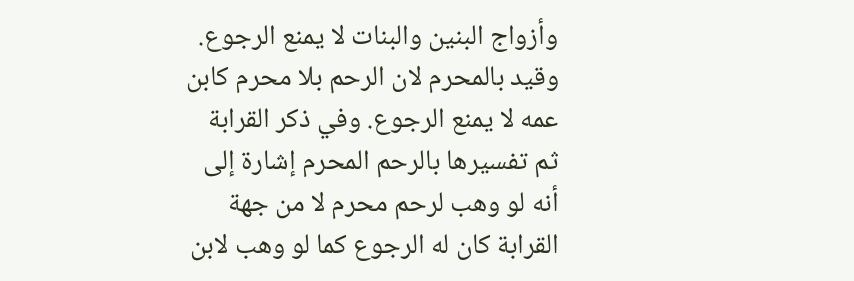وأزواج البنين والبنات لا يمنع الرجوع. وقيد بالمحرم لان الرحم بلا محرم كابن عمه لا يمنع الرجوع. وفي ذكر القرابة ثم تفسيرها بالرحم المحرم إشارة إلى أنه لو وهب لرحم محرم لا من جهة القرابة كان له الرجوع كما لو وهب لابن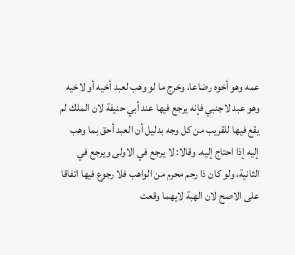عمه وهو أخوه رضاعا، وخرج ما لو وهب لعبد أخيه أو لاخيه وهو عبد لاجنبي فإنه يرجع فيها عند أبي حنيفة لان الملك لم يقع فيها للقريب من كل وجه بدليل أن العبد أحق بما وهب إليه إذا احتاج إليه. وقالا: لا يرجع في الاولى ويرجع في الثانية، ولو كان ذا رحم محرم من الواهب فلا رجوع فيها اتفاقا على الاصح لان الهبة لايهما وقعت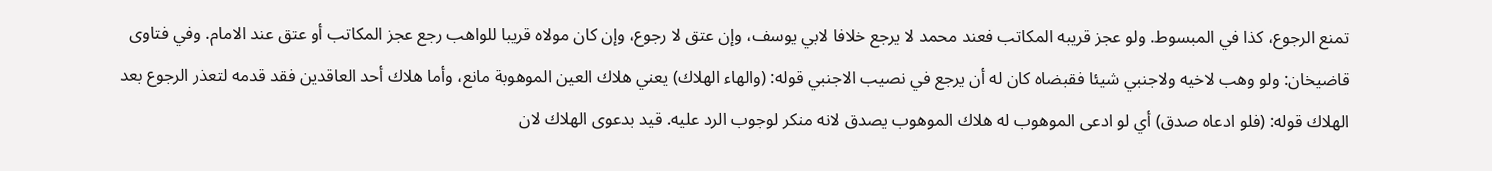تمنع الرجوع، كذا في المبسوط. ولو عجز قريبه المكاتب فعند محمد لا يرجع خلافا لابي يوسف، وإن عتق لا رجوع، وإن كان مولاه قريبا للواهب رجع عجز المكاتب أو عتق عند الامام. وفي فتاوى قاضيخان: ولو وهب لاخيه ولاجنبي شيئا فقبضاه كان له أن يرجع في نصيب الاجنبي قوله: (والهاء الهلاك) يعني هلاك العين الموهوبة مانع، وأما هلاك أحد العاقدين فقد قدمه لتعذر الرجوع بعد الهلاك قوله: (فلو ادعاه صدق) أي لو ادعى الموهوب له هلاك الموهوب يصدق لانه منكر لوجوب الرد عليه. قيد بدعوى الهلاك لان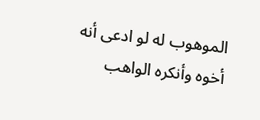الموهوب له لو ادعى أنه أخوه وأنكره الواهب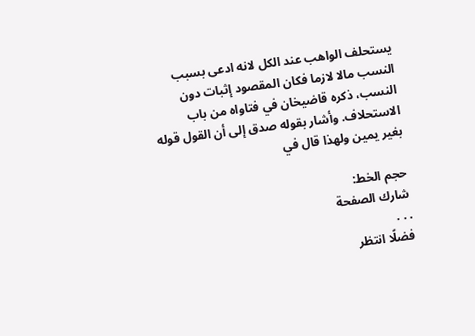يستحلف الواهب عند الكل لانه ادعى بسبب النسب مالا لازما فكان المقصود إثبات دون النسب، ذكره قاضيخان في فتاواه من باب الاستحلاف. وأشار بقوله صدق إلى أن القول قوله بغير يمين ولهذا قال في

حجم الخط:
شارك الصفحة
. . .
فضلًا انتظر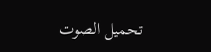تحميل الصوت